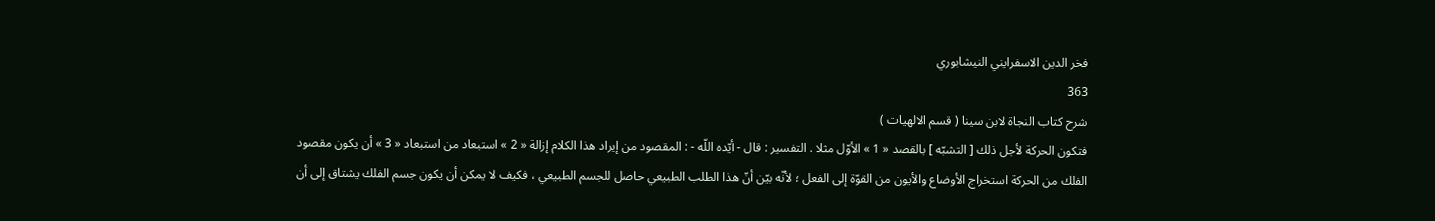فخر الدين الاسفرايني النيشابوري
363
شرح كتاب النجاة لابن سينا ( قسم الالهيات )
فتكون الحركة لأجل ذلك [ التشبّه ] بالقصد « 1 » الأوّل مثلا . التفسير : قال - أيّده اللّه - : المقصود من إيراد هذا الكلام إزالة « 2 » استبعاد من استبعاد « 3 » أن يكون مقصود الفلك من الحركة استخراج الأوضاع والأيون من القوّة إلى الفعل ؛ لأنّه بيّن أنّ هذا الطلب الطبيعي حاصل للجسم الطبيعي ، فكيف لا يمكن أن يكون جسم الفلك يشتاق إلى أن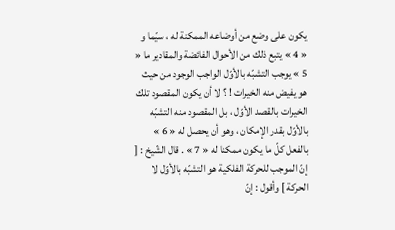يكون على وضع من أوضاعه الممكنة له ، سيّما و « 4 » يتبع ذلك من الأحوال الفائضة والمقادير ما « 5 » يوجب التشبّه بالأوّل الواجب الوجود من حيث هو يفيض منه الخيرات ! ؟ لا أن يكون المقصود تلك الخيرات بالقصد الأوّل ، بل المقصود منه التشبّه بالأوّل بقدر الإمكان ، وهو أن يحصل له « 6 » بالفعل كلّ ما يكون ممكنا له « 7 » . قال الشّيخ : [ إنّ الموجب للحركة الفلكية هو التشبّه بالأوّل لا الحركة ] وأقول : إنّ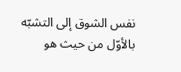نفس الشوق إلى التشبّه بالأوّل من حيث هو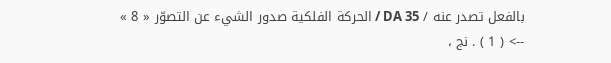بالفعل تصدر عنه / DA 35 / الحركة الفلكية صدور الشيء عن التصوّر « 8 »
--> ( 1 ) . نج ،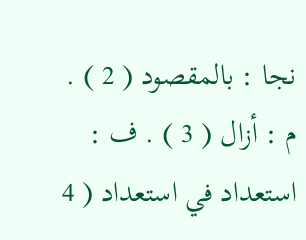نجا : بالمقصود ( 2 ) . م : أزال ( 3 ) . ف : استعداد في استعداد ( 4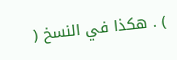) . هكذا في النسخ (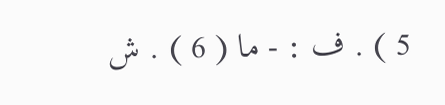5 ) . ف : - ما ( 6 ) . ش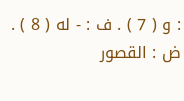: و ( 7 ) . ف : - له ( 8 ) . ض : القصور